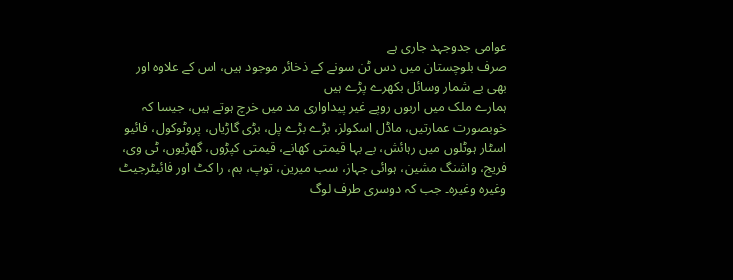عوامی جدوجہد جاری ہے
صرف بلوچستان میں دس ٹن سونے کے ذخائر موجود ہیں، اس کے علاوہ اور بھی بے شمار وسائل بکھرے پڑے ہیں
ہمارے ملک میں اربوں روپے غیر پیداواری مد میں خرچ ہوتے ہیں، جیسا کہ خوبصورت عمارتیں، ماڈل اسکولز، بڑے بڑے پل، بڑی گاڑیاں، پروٹوکول، فائیو اسٹار ہوٹلوں میں رہائش، بے بہا قیمتی کھانے، قیمتی کپڑوں، گھڑیوں، ٹی وی، فریج، واشنگ مشین، ہوائی جہاز، سب میرین، توپ، بم، را کٹ اور فائیٹرجیٹ وغیرہ وغیرہ۔ جب کہ دوسری طرف لوگ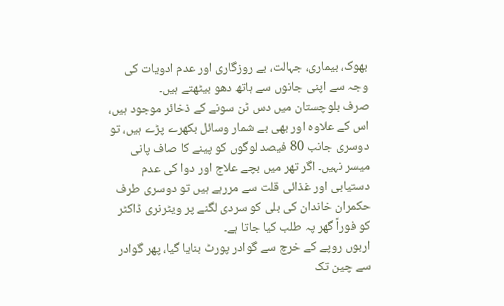بھوک، بیماری، جہالت، بے روزگاری اور عدم ادویات کی وجہ سے اپنی جانوں سے ہاتھ دھو بیٹھتے ہیں۔
صرف بلوچستان میں دس ٹن سونے کے ذخائر موجود ہیں، اس کے علاوہ اور بھی بے شمار وسائل بکھرے پڑے ہیں، تو دوسری جانب 80 فیصد لوگوں کو پینے کا صاف پانی میسر نہیں۔ اگر تھر میں بچے علاج اور دوا کی عدم دستیابی اور غذائی قلت سے مررہے ہیں تو دوسری طرف حکمران خاندان کی بلی کو سردی لگنے پر ویٹرنری ڈاکٹر کو فوراً گھر پہ طلب کیا جاتا ہے۔
اربوں روپے کے خرچ سے گوادر پورٹ بنایا گیا، پھر گوادر سے چین تک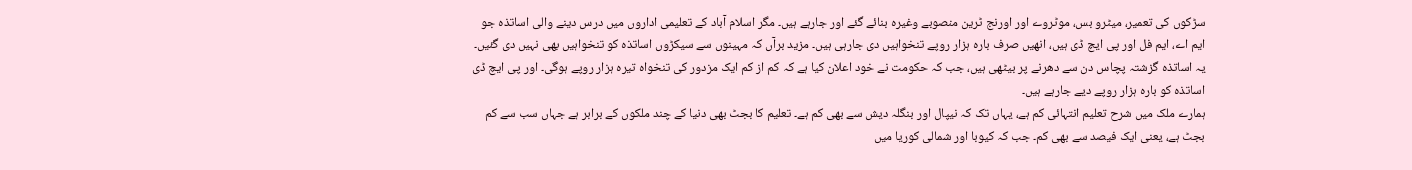سڑکوں کی تعمیر، میٹرو بس، موٹروے اور اورنج ٹرین منصوبے وغیرہ بنائے گئے اور جارہے ہیں۔ مگر اسلام آباد کے تعلیمی اداروں میں درس دینے والی اساتذہ جو ایم اے، ایم فل اور پی ایچ ڈی ہیں، انھیں صرف بارہ ہزار روپے تنخواہیں دی جارہی ہیں۔ مزید برآں کہ مہینوں سے سیکڑوں اساتذہ کو تنخواہیں بھی نہیں دی گئیں۔ یہ اساتذہ گزشتہ پچاس دن سے دھرنے پر بیٹھی ہیں، جب کہ حکومت نے خود اعلان کیا ہے کہ کم از کم ایک مزدور کی تنخواہ تیرہ ہزار روپے ہوگی۔ اور پی ایچ ڈی اساتذہ کو بارہ ہزار روپے دیے جارہے ہیں۔
ہمارے ملک میں شرح تعلیم انتہائی کم ہے، یہاں تک کہ نیپال اور بنگلہ دیش سے بھی کم ہے۔ تعلیم کا بجٹ بھی دنیا کے چند ملکوں کے برابر ہے جہاں سب سے کم بجٹ ہے، یعنی ایک فیصد سے بھی کم۔ جب کہ کیوبا اور شمالی کوریا میں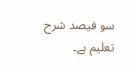سو فیصد شرح تعلیم ہے۔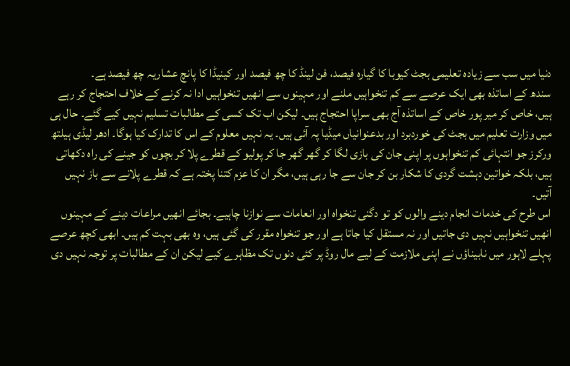دنیا میں سب سے زیادہ تعلیمی بجٹ کیوبا کا گیارہ فیصد، فن لینڈ کا چھ فیصد اور کینیڈا کا پانچ عشاریہ چھ فیصد ہے۔
سندھ کے اساتذہ بھی ایک عرصے سے کم تنخواہیں ملنے اور مہینوں سے انھیں تنخواہیں ادا نہ کرنے کے خلاف احتجاج کر رہے ہیں، خاص کر میر پور خاص کے اساتذہ آج بھی سراپا احتجاج ہیں۔ لیکن اب تک کسی کے مطالبات تسلیم نہیں کیے گئے۔ حال ہی میں وزارت تعلیم میں بجٹ کی خوردبرد اور بدعنوانیاں میڈیا پہ آئی ہیں۔ یہ نہیں معلوم کے اس کا تدارک کیا ہوگا۔ ادھر لیڈی ہیلتھ ورکرز جو انتہائی کم تنخواہوں پر اپنی جان کی بازی لگا کر گھر گھر جا کر پولیو کے قطرے پلا کر بچوں کو جینے کی راہ دکھاتی ہیں، بلکہ خواتین دہشت گردی کا شکار بن کر جان سے جا رہی ہیں، مگر ان کا عزم کتنا پختہ ہے کہ قطرے پلانے سے باز نہیں آتیں۔
اس طرح کی خدمات انجام دینے والوں کو تو دگنی تنخواہ اور انعامات سے نوازنا چاہیے۔ بجائے انھیں مراعات دینے کے مہینوں انھیں تنخواہیں نہیں دی جاتیں اور نہ مستقل کیا جاتا ہے اور جو تنخواہ مقرر کی گئی ہیں، وہ بھی بہت کم ہیں۔ ابھی کچھ عرصے پہلے لاہور میں نابیناؤں نے اپنی ملازمت کے لیے مال روڈ پر کئی دنوں تک مظاہرے کیے لیکن ان کے مطالبات پر توجہ نہیں دی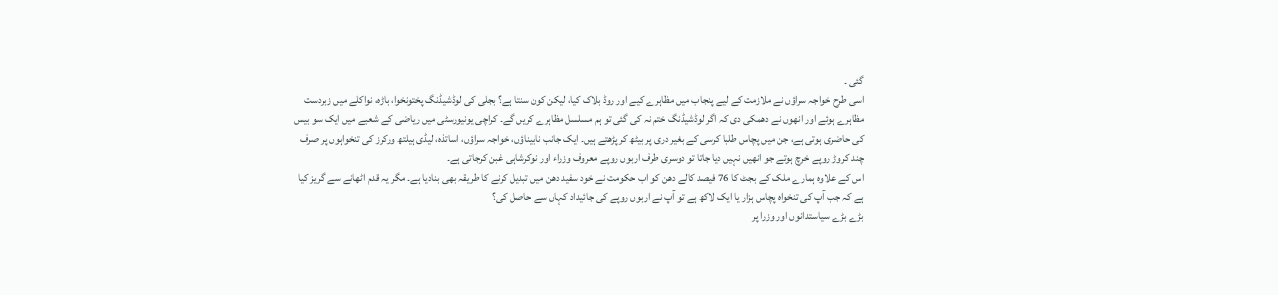گئی ۔
اسی طرح خواجہ سراؤں نے ملازمت کے لیے پنجاب میں مظاہرے کیے اور روڈ بلاک کیا، لیکن کون سنتا ہے؟ بجلی کی لوڈشیڈنگ پختونخوا، باڑہ، نواکلے میں زبردست مظاہرے ہوئے اور انھوں نے دھمکی دی کہ اگر لوڈشیڈنگ ختم نہ کی گئی تو ہم مسلسل مظاہرے کریں گے۔ کراچی یونیورسٹی میں ریاضی کے شعبے میں ایک سو بیس کی حاضری ہوتی ہے، جن میں پچاس طلبا کرسی کے بغیر دری پر بیٹھ کر پڑھتے ہیں۔ ایک جانب نابیناؤں، خواجہ سراؤں، اساتذہ، لیڈی ہیلتھ ورکرز کی تنخواہوں پر صرف چند کروڑ روپے خرچ ہوتے جو انھیں نہیں دیا جاتا تو دوسری طرف اربوں روپے معروف وزراء اور نوکرشاہی غبن کرجاتی ہے۔
اس کے علاوہ ہمارے ملک کے بجٹ کا 76 فیصد کالے دھن کو اب حکومت نے خود سفید دھن میں تبدیل کرنے کا طریقہ بھی بنادیا ہے۔ مگر یہ قدم اٹھانے سے گریز کیا ہے کہ جب آپ کی تنخواہ پچاس ہزار یا ایک لاکھ ہے تو آپ نے اربوں روپے کی جائیداد کہاں سے حاصل کی؟
بڑے بڑے سیاستدانوں اور وزرا پر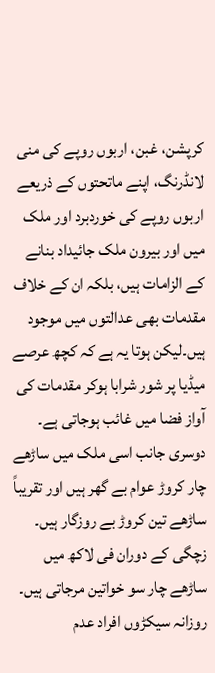کرپشن، غبن، اربوں روپے کی منی لانڈرنگ، اپنے ماتحتوں کے ذریعے اربوں روپے کی خوردبرد اور ملک میں اور بیرون ملک جائیداد بنانے کے الزامات ہیں، بلکہ ان کے خلاف مقدمات بھی عدالتوں میں موجود ہیں۔لیکن ہوتا یہ ہے کہ کچھ عرصے میڈیا پر شور شرابا ہوکر مقدمات کی آواز فضا میں غائب ہوجاتی ہے۔
دوسری جانب اسی ملک میں ساڑھے چار کروڑ عوام بے گھر ہیں اور تقریباً ساڑھے تین کروڑ بے روزگار ہیں۔ زچگی کے دوران فی لاکھ میں ساڑھے چار سو خواتین مرجاتی ہیں۔ روزانہ سیکڑوں افراد عدم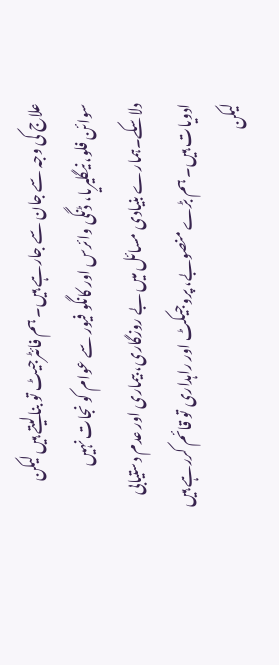علاج کی وجہ سے جان سے جارہے ہیں۔ ہم فائٹرجیٹ تو بنالیتے ہیں لیکن سوائن فلو، نیگلیریا، ڈنگی وائرس اور کانگو فیور سے عوام کو نجات نہیں دلاسکے۔ہمارے بنیادی مسائل میں بے روزگاری، بیماری اور عدم دستیابی ادویات ہیں۔ ہم بڑے منصوبے، پروجیکٹ اور راہداری تو قائم کررہے ہیں لیکن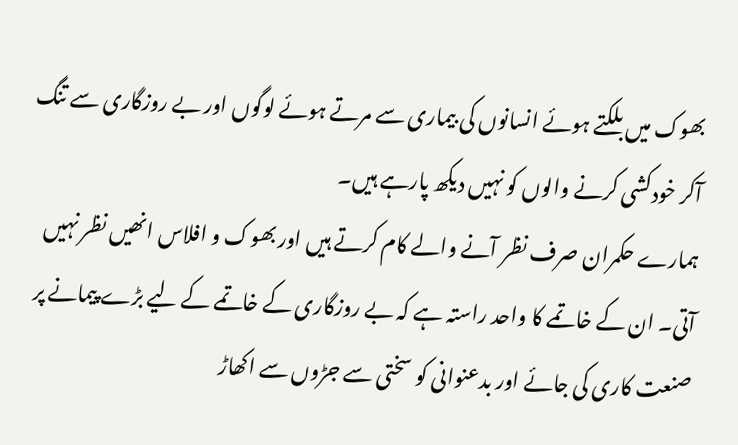بھوک میں بلکتے ہوئے انسانوں کی بیماری سے مرتے ہوئے لوگوں اور بے روزگاری سے تنگ آکر خودکشی کرنے والوں کو نہیں دیکھ پارہے ہیں۔
ہمارے حکمران صرف نظر آنے والے کام کرتے ہیں اور بھوک و افلاس انھیں نظر نہیں آتی۔ ان کے خاتمے کا واحد راستہ ہے کہ بے روزگاری کے خاتمے کے لیے بڑے پیمانے پر صنعت کاری کی جائے اور بدعنوانی کو سختی سے جڑوں سے اکھاڑ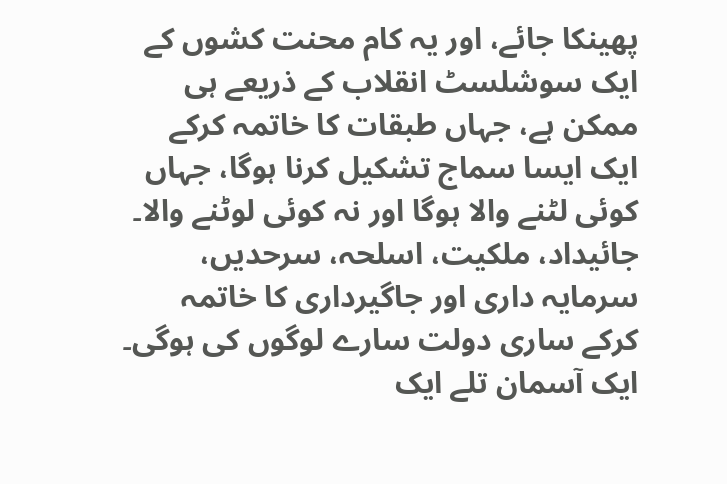پھینکا جائے، اور یہ کام محنت کشوں کے ایک سوشلسٹ انقلاب کے ذریعے ہی ممکن ہے، جہاں طبقات کا خاتمہ کرکے ایک ایسا سماج تشکیل کرنا ہوگا، جہاں کوئی لٹنے والا ہوگا اور نہ کوئی لوٹنے والا۔ جائیداد، ملکیت، اسلحہ، سرحدیں، سرمایہ داری اور جاگیرداری کا خاتمہ کرکے ساری دولت سارے لوگوں کی ہوگی۔ ایک آسمان تلے ایک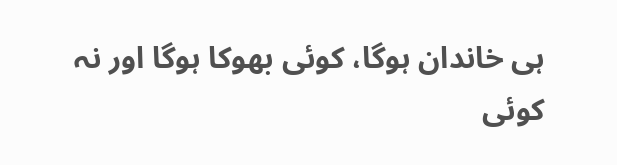ہی خاندان ہوگا، کوئی بھوکا ہوگا اور نہ کوئی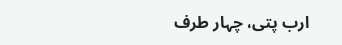ارب پتی، چہار طرف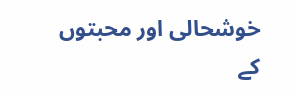خوشحالی اور محبتوں کے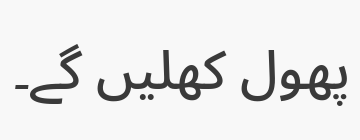پھول کھلیں گے۔